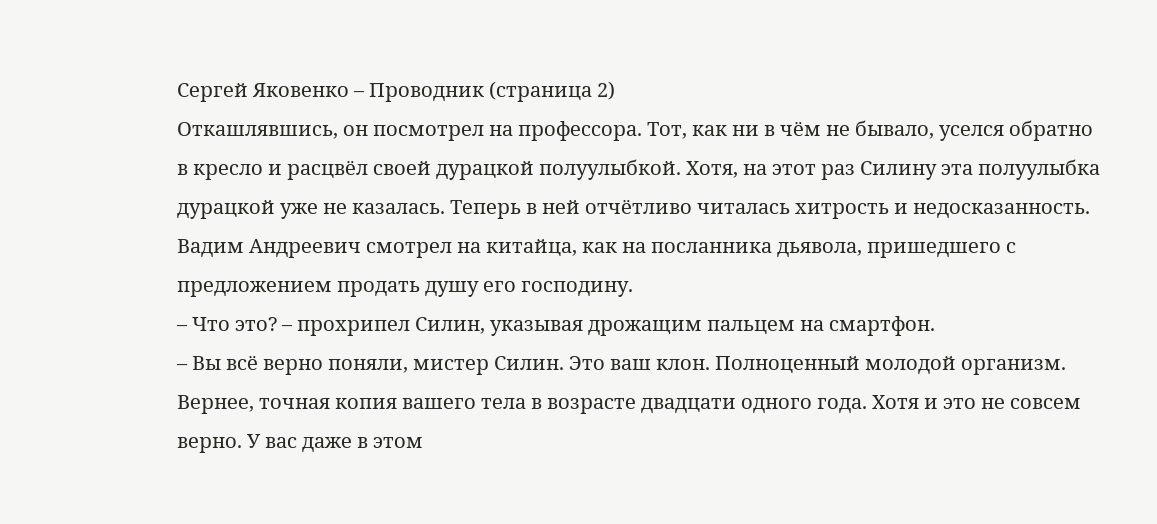Сергей Яковенко – Проводник (страница 2)
Откашлявшись, он посмотрел на профессора. Тот, как ни в чём не бывало, уселся обратно в кресло и расцвёл своей дурацкой полуулыбкой. Хотя, на этот раз Силину эта полуулыбка дурацкой уже не казалась. Теперь в ней отчётливо читалась хитрость и недосказанность. Вадим Андреевич смотрел на китайца, как на посланника дьявола, пришедшего с предложением продать душу его господину.
– Что это? – прохрипел Силин, указывая дрожащим пальцем на смартфон.
– Вы всё верно поняли, мистер Силин. Это ваш клон. Полноценный молодой организм. Вернее, точная копия вашего тела в возрасте двадцати одного года. Хотя и это не совсем верно. У вас даже в этом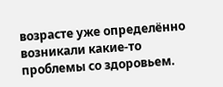возрасте уже определённо возникали какие-то проблемы со здоровьем.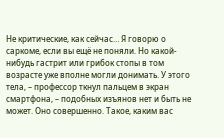Не критические, как сейчас… Я говорю о саркоме, если вы ещё не поняли. Но какой-нибудь гастрит или грибок стопы в том возрасте уже вполне могли донимать. У этого тела, – профессор ткнул пальцем в экран смартфона, – подобных изъянов нет и быть не может. Оно совершенно. Такое, каким вас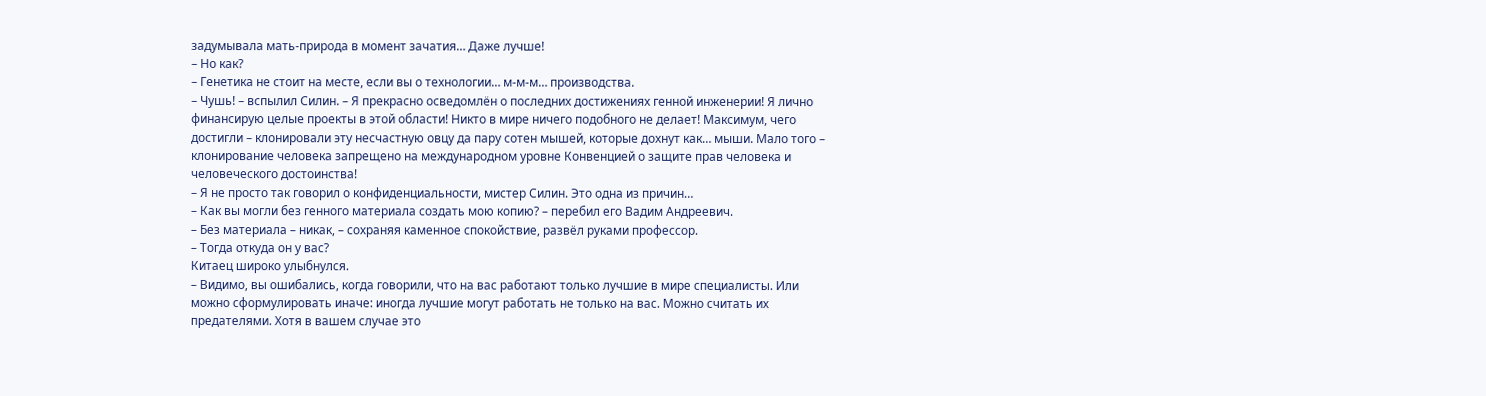задумывала мать-природа в момент зачатия… Даже лучше!
– Но как?
– Генетика не стоит на месте, если вы о технологии… м-м-м… производства.
– Чушь! – вспылил Силин. – Я прекрасно осведомлён о последних достижениях генной инженерии! Я лично финансирую целые проекты в этой области! Никто в мире ничего подобного не делает! Максимум, чего достигли – клонировали эту несчастную овцу да пару сотен мышей, которые дохнут как… мыши. Мало того – клонирование человека запрещено на международном уровне Конвенцией о защите прав человека и человеческого достоинства!
– Я не просто так говорил о конфиденциальности, мистер Силин. Это одна из причин…
– Как вы могли без генного материала создать мою копию? – перебил его Вадим Андреевич.
– Без материала – никак, – сохраняя каменное спокойствие, развёл руками профессор.
– Тогда откуда он у вас?
Китаец широко улыбнулся.
– Видимо, вы ошибались, когда говорили, что на вас работают только лучшие в мире специалисты. Или можно сформулировать иначе: иногда лучшие могут работать не только на вас. Можно считать их предателями. Хотя в вашем случае это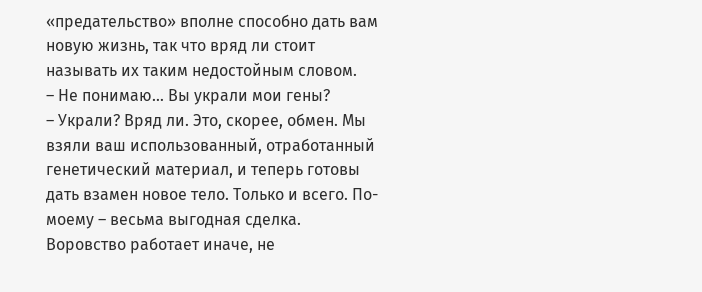«предательство» вполне способно дать вам новую жизнь, так что вряд ли стоит называть их таким недостойным словом.
– Не понимаю… Вы украли мои гены?
– Украли? Вряд ли. Это, скорее, обмен. Мы взяли ваш использованный, отработанный генетический материал, и теперь готовы дать взамен новое тело. Только и всего. По-моему – весьма выгодная сделка. Воровство работает иначе, не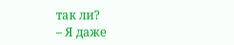так ли?
– Я даже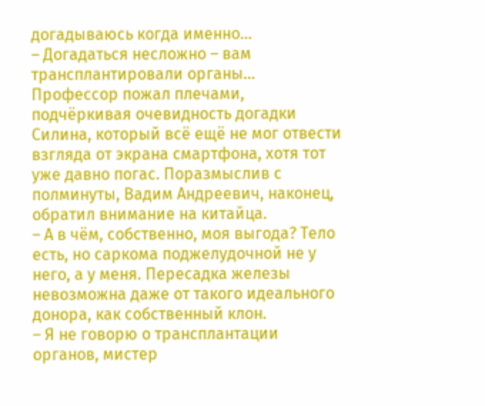догадываюсь когда именно…
– Догадаться несложно – вам трансплантировали органы…
Профессор пожал плечами, подчёркивая очевидность догадки Силина, который всё ещё не мог отвести взгляда от экрана смартфона, хотя тот уже давно погас. Поразмыслив с полминуты, Вадим Андреевич, наконец, обратил внимание на китайца.
– А в чём, собственно, моя выгода? Тело есть, но саркома поджелудочной не у него, а у меня. Пересадка железы невозможна даже от такого идеального донора, как собственный клон.
– Я не говорю о трансплантации органов, мистер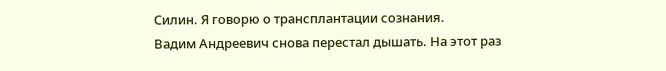Силин. Я говорю о трансплантации сознания.
Вадим Андреевич снова перестал дышать. На этот раз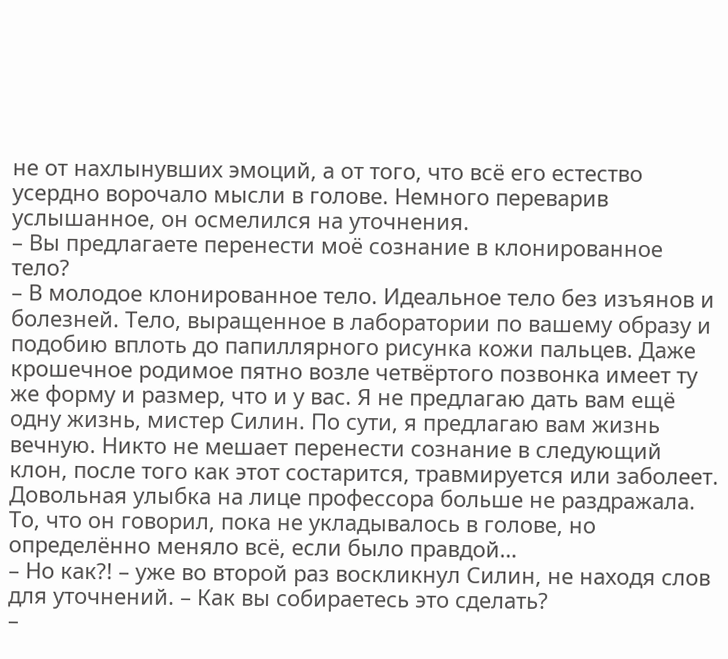не от нахлынувших эмоций, а от того, что всё его естество усердно ворочало мысли в голове. Немного переварив услышанное, он осмелился на уточнения.
– Вы предлагаете перенести моё сознание в клонированное тело?
– В молодое клонированное тело. Идеальное тело без изъянов и болезней. Тело, выращенное в лаборатории по вашему образу и подобию вплоть до папиллярного рисунка кожи пальцев. Даже крошечное родимое пятно возле четвёртого позвонка имеет ту же форму и размер, что и у вас. Я не предлагаю дать вам ещё одну жизнь, мистер Силин. По сути, я предлагаю вам жизнь вечную. Никто не мешает перенести сознание в следующий клон, после того как этот состарится, травмируется или заболеет.
Довольная улыбка на лице профессора больше не раздражала. То, что он говорил, пока не укладывалось в голове, но определённо меняло всё, если было правдой…
– Но как?! – уже во второй раз воскликнул Силин, не находя слов для уточнений. – Как вы собираетесь это сделать?
–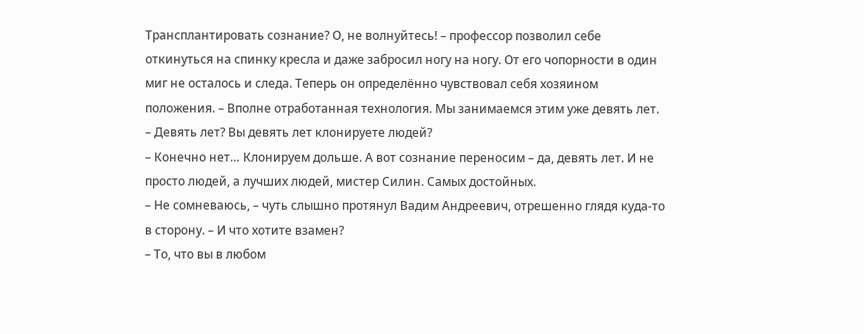Трансплантировать сознание? О, не волнуйтесь! – профессор позволил себе откинуться на спинку кресла и даже забросил ногу на ногу. От его чопорности в один миг не осталось и следа. Теперь он определённо чувствовал себя хозяином положения. – Вполне отработанная технология. Мы занимаемся этим уже девять лет.
– Девять лет? Вы девять лет клонируете людей?
– Конечно нет… Клонируем дольше. А вот сознание переносим – да, девять лет. И не просто людей, а лучших людей, мистер Силин. Самых достойных.
– Не сомневаюсь, – чуть слышно протянул Вадим Андреевич, отрешенно глядя куда-то в сторону. – И что хотите взамен?
– То, что вы в любом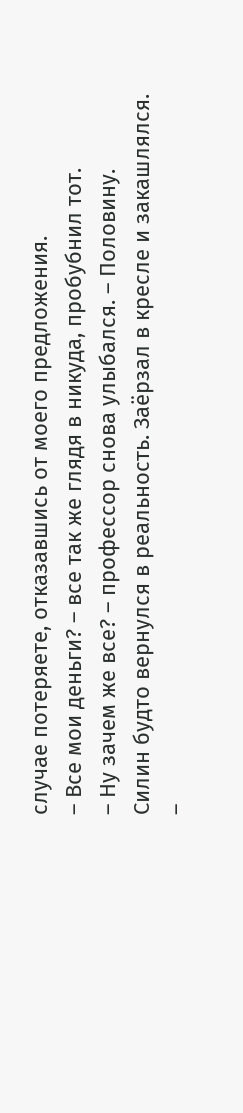случае потеряете, отказавшись от моего предложения.
– Все мои деньги? – все так же глядя в никуда, пробубнил тот.
– Ну зачем же все? – профессор снова улыбался. – Половину.
Силин будто вернулся в реальность. Заёрзал в кресле и закашлялся.
–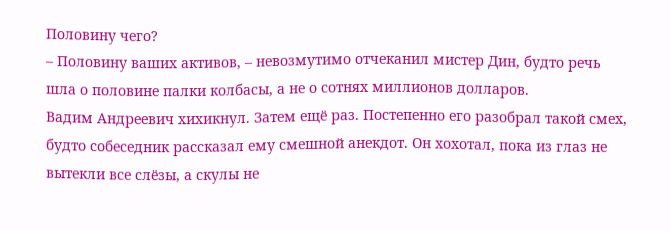Половину чего?
– Половину ваших активов, – невозмутимо отчеканил мистер Дин, будто речь шла о половине палки колбасы, а не о сотнях миллионов долларов.
Вадим Андреевич хихикнул. Затем ещё раз. Постепенно его разобрал такой смех, будто собеседник рассказал ему смешной анекдот. Он хохотал, пока из глаз не вытекли все слёзы, а скулы не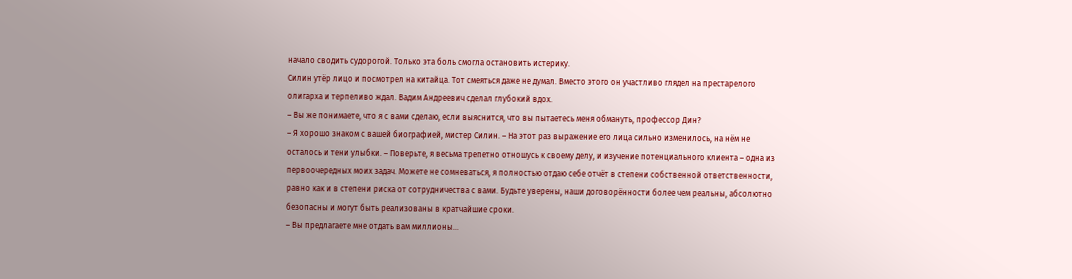начало сводить судорогой. Только эта боль смогла остановить истерику.
Силин утёр лицо и посмотрел на китайца. Тот смеяться даже не думал. Вместо этого он участливо глядел на престарелого олигарха и терпеливо ждал. Вадим Андреевич сделал глубокий вдох.
– Вы же понимаете, что я с вами сделаю, если выяснится, что вы пытаетесь меня обмануть, профессор Дин?
– Я хорошо знаком с вашей биографией, мистер Силин. – На этот раз выражение его лица сильно изменилось, на нём не осталось и тени улыбки. – Поверьте, я весьма трепетно отношусь к своему делу, и изучение потенциального клиента – одна из первоочередных моих задач. Можете не сомневаться, я полностью отдаю себе отчёт в степени собственной ответственности, равно как и в степени риска от сотрудничества с вами. Будьте уверены, наши договорённости более чем реальны, абсолютно безопасны и могут быть реализованы в кратчайшие сроки.
– Вы предлагаете мне отдать вам миллионы…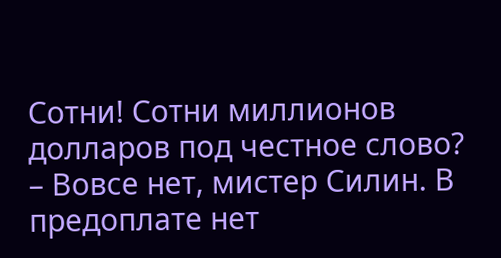Сотни! Сотни миллионов долларов под честное слово?
– Вовсе нет, мистер Силин. В предоплате нет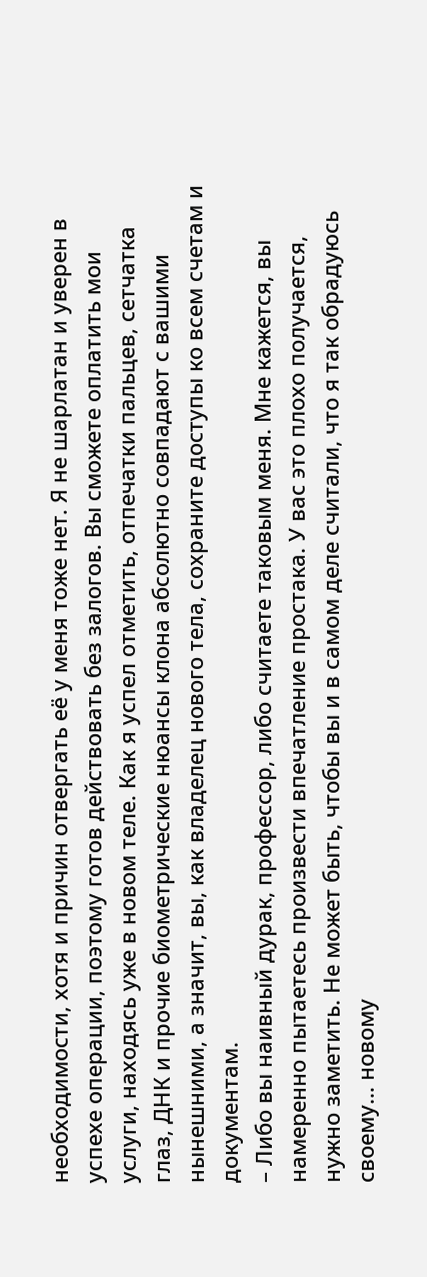необходимости, хотя и причин отвергать её у меня тоже нет. Я не шарлатан и уверен в успехе операции, поэтому готов действовать без залогов. Вы сможете оплатить мои услуги, находясь уже в новом теле. Как я успел отметить, отпечатки пальцев, сетчатка глаз, ДНК и прочие биометрические нюансы клона абсолютно совпадают с вашими нынешними, а значит, вы, как владелец нового тела, сохраните доступы ко всем счетам и документам.
– Либо вы наивный дурак, профессор, либо считаете таковым меня. Мне кажется, вы намеренно пытаетесь произвести впечатление простака. У вас это плохо получается, нужно заметить. Не может быть, чтобы вы и в самом деле считали, что я так обрадуюсь своему… новому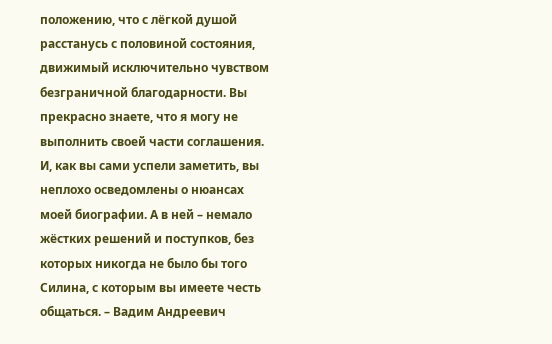положению, что с лёгкой душой расстанусь с половиной состояния, движимый исключительно чувством безграничной благодарности. Вы прекрасно знаете, что я могу не выполнить своей части соглашения. И, как вы сами успели заметить, вы неплохо осведомлены о нюансах моей биографии. А в ней – немало жёстких решений и поступков, без которых никогда не было бы того Силина, с которым вы имеете честь общаться. – Вадим Андреевич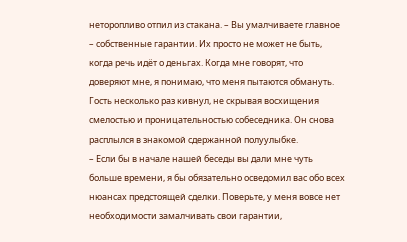неторопливо отпил из стакана. – Вы умалчиваете главное – собственные гарантии. Их просто не может не быть, когда речь идёт о деньгах. Когда мне говорят, что доверяют мне, я понимаю, что меня пытаются обмануть.
Гость несколько раз кивнул, не скрывая восхищения смелостью и проницательностью собеседника. Он снова расплылся в знакомой сдержанной полуулыбке.
– Если бы в начале нашей беседы вы дали мне чуть больше времени, я бы обязательно осведомил вас обо всех нюансах предстоящей сделки. Поверьте, у меня вовсе нет необходимости замалчивать свои гарантии,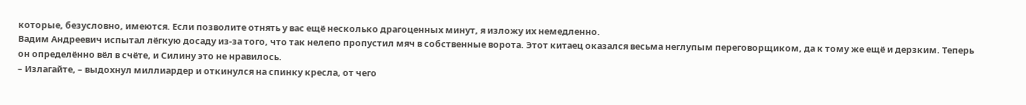которые, безусловно, имеются. Если позволите отнять у вас ещё несколько драгоценных минут, я изложу их немедленно.
Вадим Андреевич испытал лёгкую досаду из-за того, что так нелепо пропустил мяч в собственные ворота. Этот китаец оказался весьма неглупым переговорщиком, да к тому же ещё и дерзким. Теперь он определённо вёл в счёте, и Силину это не нравилось.
– Излагайте, – выдохнул миллиардер и откинулся на спинку кресла, от чего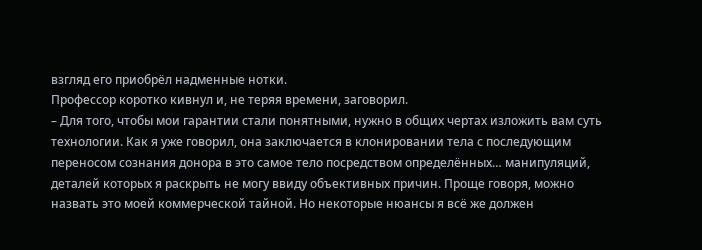взгляд его приобрёл надменные нотки.
Профессор коротко кивнул и, не теряя времени, заговорил.
– Для того, чтобы мои гарантии стали понятными, нужно в общих чертах изложить вам суть технологии. Как я уже говорил, она заключается в клонировании тела с последующим переносом сознания донора в это самое тело посредством определённых… манипуляций, деталей которых я раскрыть не могу ввиду объективных причин. Проще говоря, можно назвать это моей коммерческой тайной. Но некоторые нюансы я всё же должен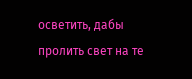осветить, дабы пролить свет на те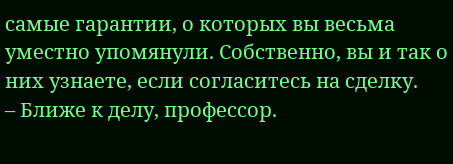самые гарантии, о которых вы весьма уместно упомянули. Собственно, вы и так о них узнаете, если согласитесь на сделку.
– Ближе к делу, профессор.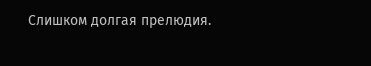Слишком долгая прелюдия.